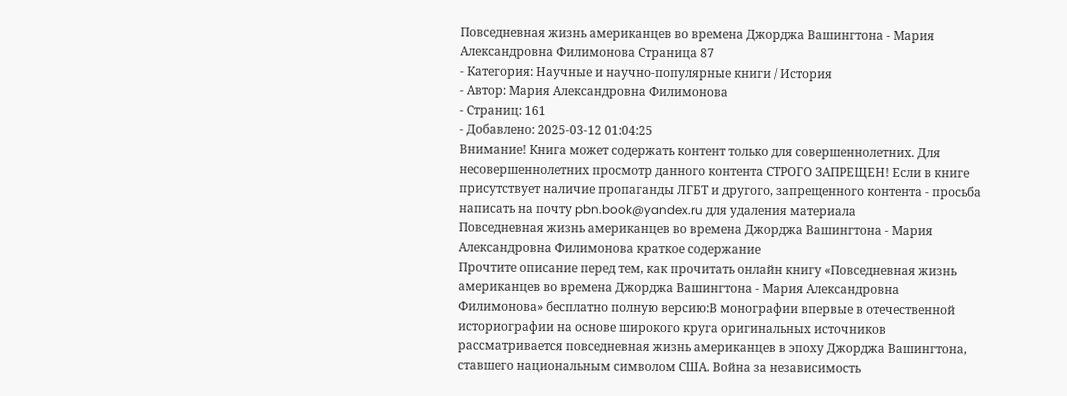Повседневная жизнь американцев во времена Джорджа Вашингтона - Мария Александровна Филимонова Страница 87
- Категория: Научные и научно-популярные книги / История
- Автор: Мария Александровна Филимонова
- Страниц: 161
- Добавлено: 2025-03-12 01:04:25
Внимание! Книга может содержать контент только для совершеннолетних. Для несовершеннолетних просмотр данного контента СТРОГО ЗАПРЕЩЕН! Если в книге присутствует наличие пропаганды ЛГБТ и другого, запрещенного контента - просьба написать на почту pbn.book@yandex.ru для удаления материала
Повседневная жизнь американцев во времена Джорджа Вашингтона - Мария Александровна Филимонова краткое содержание
Прочтите описание перед тем, как прочитать онлайн книгу «Повседневная жизнь американцев во времена Джорджа Вашингтона - Мария Александровна Филимонова» бесплатно полную версию:В монографии впервые в отечественной историографии на основе широкого круга оригинальных источников рассматривается повседневная жизнь американцев в эпоху Джорджа Вашингтона, ставшего национальным символом США. Война за независимость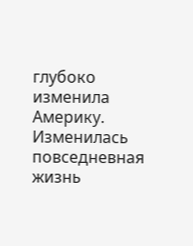глубоко изменила Америку. Изменилась повседневная жизнь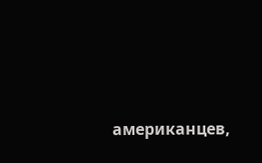американцев,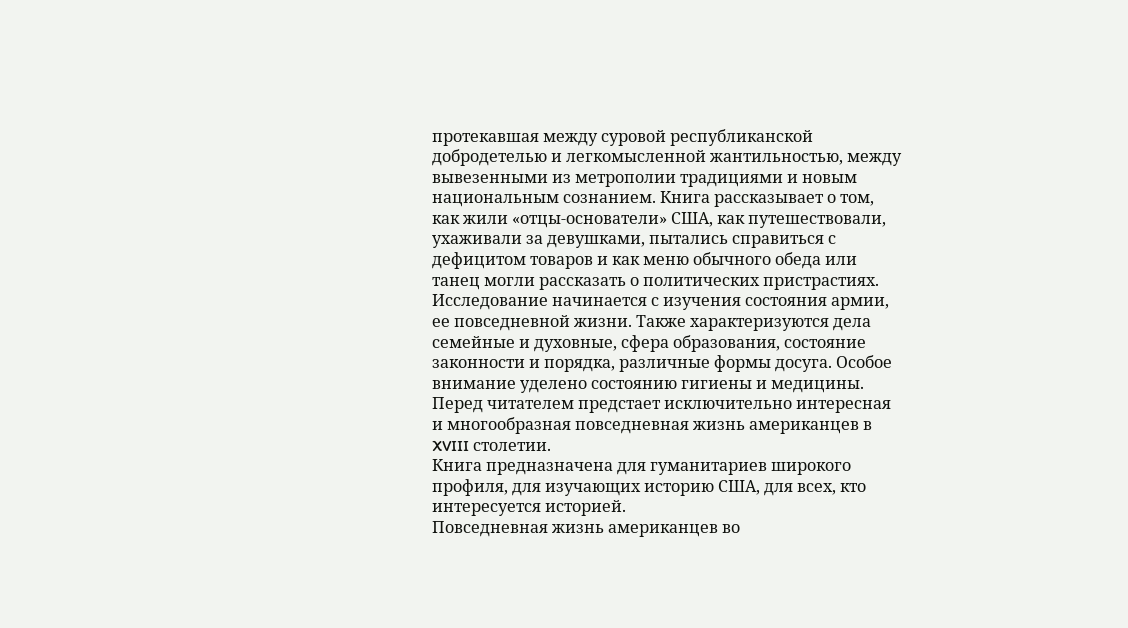протекавшая между суровой республиканской добродетелью и легкомысленной жантильностью, между вывезенными из метрополии традициями и новым национальным сознанием. Книга рассказывает о том, как жили «отцы-основатели» США, как путешествовали, ухаживали за девушками, пытались справиться с дефицитом товаров и как меню обычного обеда или танец могли рассказать о политических пристрастиях. Исследование начинается с изучения состояния армии, ее повседневной жизни. Также характеризуются дела семейные и духовные, сфера образования, состояние законности и порядка, различные формы досуга. Особое внимание уделено состоянию гигиены и медицины. Перед читателем предстает исключительно интересная и многообразная повседневная жизнь американцев в XVIII столетии.
Книга предназначена для гуманитариев широкого профиля, для изучающих историю США, для всех, кто интересуется историей.
Повседневная жизнь американцев во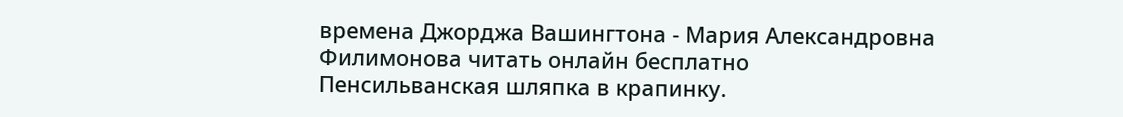времена Джорджа Вашингтона - Мария Александровна Филимонова читать онлайн бесплатно
Пенсильванская шляпка в крапинку.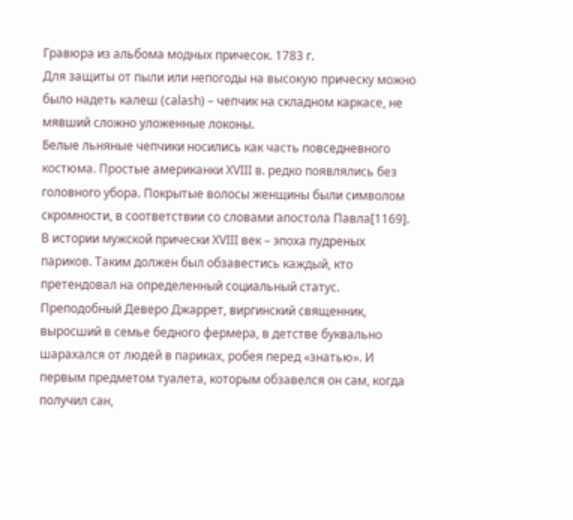Гравюра из альбома модных причесок. 1783 г.
Для защиты от пыли или непогоды на высокую прическу можно было надеть калеш (calash) – чепчик на складном каркасе, не мявший сложно уложенные локоны.
Белые льняные чепчики носились как часть повседневного костюма. Простые американки XVIII в. редко появлялись без головного убора. Покрытые волосы женщины были символом скромности, в соответствии со словами апостола Павла[1169].
В истории мужской прически XVIII век – эпоха пудреных париков. Таким должен был обзавестись каждый, кто претендовал на определенный социальный статус. Преподобный Деверо Джаррет, виргинский священник, выросший в семье бедного фермера, в детстве буквально шарахался от людей в париках, робея перед «знатью». И первым предметом туалета, которым обзавелся он сам, когда получил сан,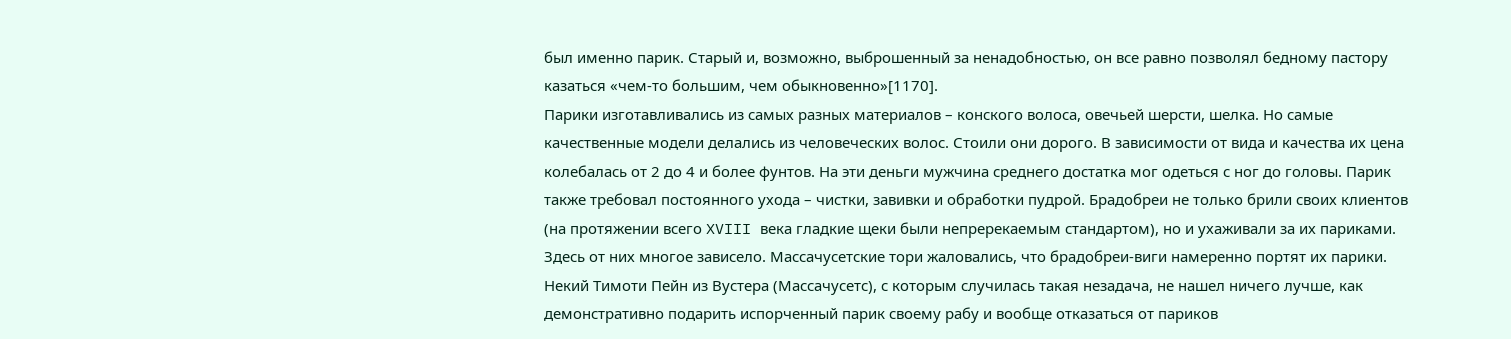был именно парик. Старый и, возможно, выброшенный за ненадобностью, он все равно позволял бедному пастору казаться «чем-то большим, чем обыкновенно»[1170].
Парики изготавливались из самых разных материалов – конского волоса, овечьей шерсти, шелка. Но самые качественные модели делались из человеческих волос. Стоили они дорого. В зависимости от вида и качества их цена колебалась от 2 до 4 и более фунтов. На эти деньги мужчина среднего достатка мог одеться с ног до головы. Парик также требовал постоянного ухода – чистки, завивки и обработки пудрой. Брадобреи не только брили своих клиентов (на протяжении всего XVIII века гладкие щеки были непререкаемым стандартом), но и ухаживали за их париками. Здесь от них многое зависело. Массачусетские тори жаловались, что брадобреи-виги намеренно портят их парики. Некий Тимоти Пейн из Вустера (Массачусетс), с которым случилась такая незадача, не нашел ничего лучше, как демонстративно подарить испорченный парик своему рабу и вообще отказаться от париков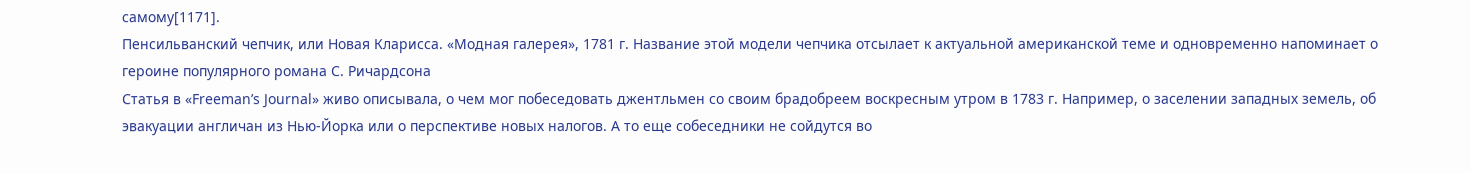самому[1171].
Пенсильванский чепчик, или Новая Кларисса. «Модная галерея», 1781 г. Название этой модели чепчика отсылает к актуальной американской теме и одновременно напоминает о героине популярного романа С. Ричардсона
Статья в «Freeman’s Journal» живо описывала, о чем мог побеседовать джентльмен со своим брадобреем воскресным утром в 1783 г. Например, о заселении западных земель, об эвакуации англичан из Нью-Йорка или о перспективе новых налогов. А то еще собеседники не сойдутся во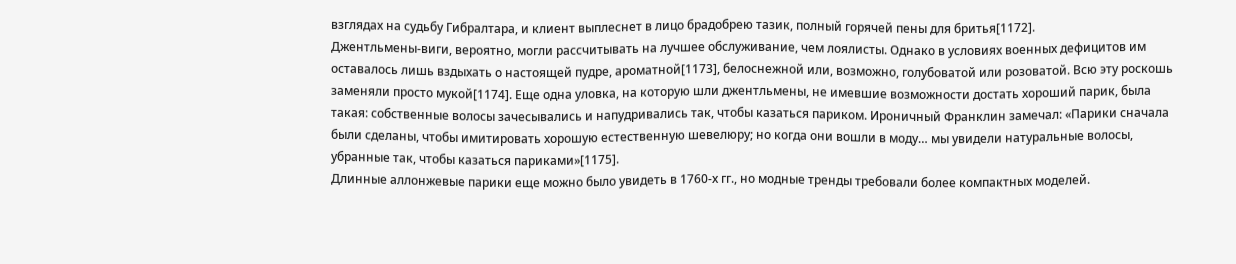взглядах на судьбу Гибралтара, и клиент выплеснет в лицо брадобрею тазик, полный горячей пены для бритья[1172].
Джентльмены-виги, вероятно, могли рассчитывать на лучшее обслуживание, чем лоялисты. Однако в условиях военных дефицитов им оставалось лишь вздыхать о настоящей пудре, ароматной[1173], белоснежной или, возможно, голубоватой или розоватой. Всю эту роскошь заменяли просто мукой[1174]. Еще одна уловка, на которую шли джентльмены, не имевшие возможности достать хороший парик, была такая: собственные волосы зачесывались и напудривались так, чтобы казаться париком. Ироничный Франклин замечал: «Парики сначала были сделаны, чтобы имитировать хорошую естественную шевелюру; но когда они вошли в моду… мы увидели натуральные волосы, убранные так, чтобы казаться париками»[1175].
Длинные аллонжевые парики еще можно было увидеть в 1760-х гг., но модные тренды требовали более компактных моделей.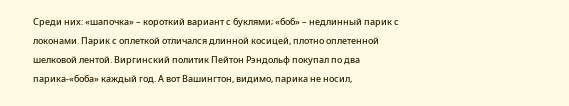Среди них: «шапочка» – короткий вариант с буклями; «боб» – недлинный парик с локонами. Парик с оплеткой отличался длинной косицей, плотно оплетенной шелковой лентой. Виргинский политик Пейтон Рэндольф покупал по два парика-«боба» каждый год. А вот Вашингтон, видимо, парика не носил,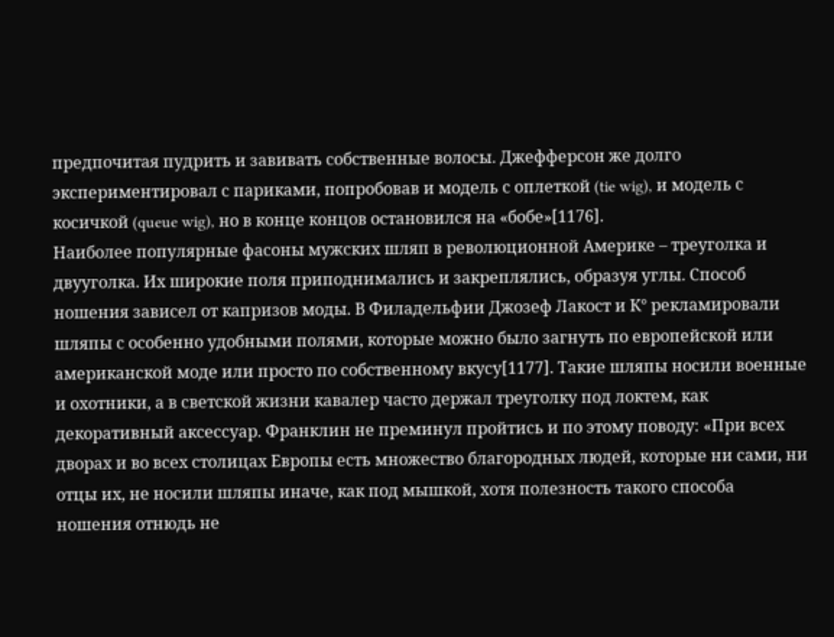предпочитая пудрить и завивать собственные волосы. Джефферсон же долго экспериментировал с париками, попробовав и модель с оплеткой (tie wig), и модель с косичкой (queue wig), но в конце концов остановился на «бобе»[1176].
Наиболее популярные фасоны мужских шляп в революционной Америке – треуголка и двууголка. Их широкие поля приподнимались и закреплялись, образуя углы. Способ ношения зависел от капризов моды. В Филадельфии Джозеф Лакост и К° рекламировали шляпы с особенно удобными полями, которые можно было загнуть по европейской или американской моде или просто по собственному вкусу[1177]. Такие шляпы носили военные и охотники, а в светской жизни кавалер часто держал треуголку под локтем, как декоративный аксессуар. Франклин не преминул пройтись и по этому поводу: «При всех дворах и во всех столицах Европы есть множество благородных людей, которые ни сами, ни отцы их, не носили шляпы иначе, как под мышкой, хотя полезность такого способа ношения отнюдь не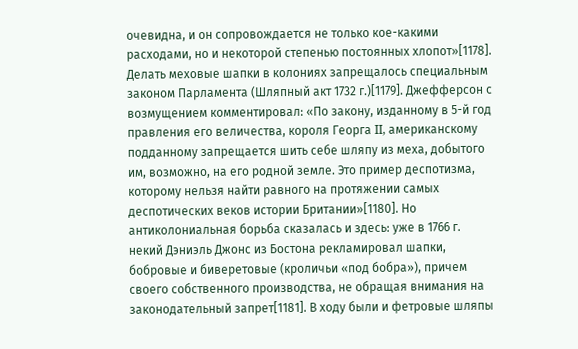очевидна, и он сопровождается не только кое-какими расходами, но и некоторой степенью постоянных хлопот»[1178].
Делать меховые шапки в колониях запрещалось специальным законом Парламента (Шляпный акт 1732 г.)[1179]. Джефферсон с возмущением комментировал: «По закону, изданному в 5-й год правления его величества, короля Георга II, американскому подданному запрещается шить себе шляпу из меха, добытого им, возможно, на его родной земле. Это пример деспотизма, которому нельзя найти равного на протяжении самых деспотических веков истории Британии»[1180]. Но антиколониальная борьба сказалась и здесь: уже в 1766 г. некий Дэниэль Джонс из Бостона рекламировал шапки, бобровые и биверетовые (кроличьи «под бобра»), причем своего собственного производства, не обращая внимания на законодательный запрет[1181]. В ходу были и фетровые шляпы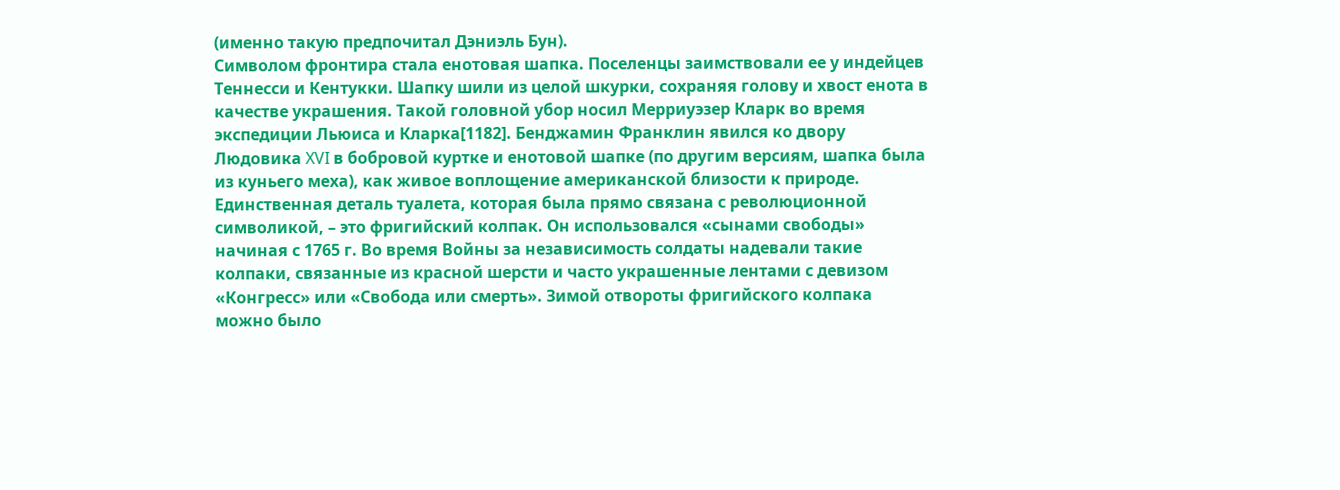(именно такую предпочитал Дэниэль Бун).
Символом фронтира стала енотовая шапка. Поселенцы заимствовали ее у индейцев Теннесси и Кентукки. Шапку шили из целой шкурки, сохраняя голову и хвост енота в качестве украшения. Такой головной убор носил Мерриуэзер Кларк во время экспедиции Льюиса и Кларка[1182]. Бенджамин Франклин явился ко двору Людовика XVI в бобровой куртке и енотовой шапке (по другим версиям, шапка была из куньего меха), как живое воплощение американской близости к природе.
Единственная деталь туалета, которая была прямо связана с революционной символикой, – это фригийский колпак. Он использовался «сынами свободы» начиная с 1765 г. Во время Войны за независимость солдаты надевали такие колпаки, связанные из красной шерсти и часто украшенные лентами с девизом «Конгресс» или «Свобода или смерть». Зимой отвороты фригийского колпака можно было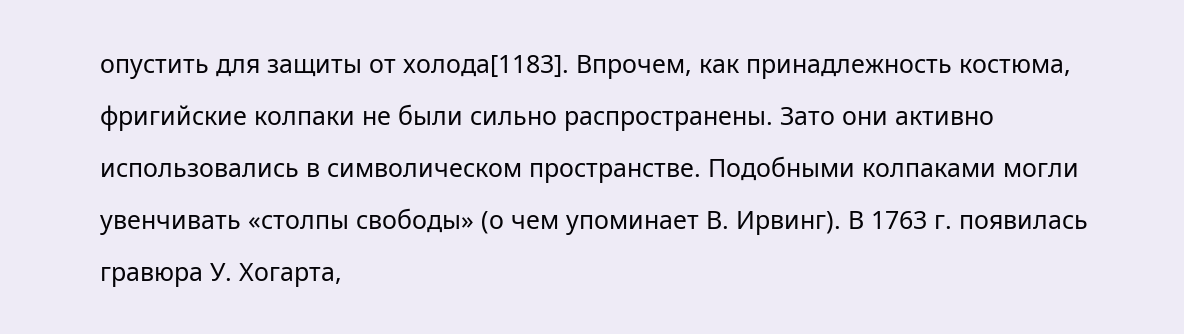опустить для защиты от холода[1183]. Впрочем, как принадлежность костюма, фригийские колпаки не были сильно распространены. Зато они активно использовались в символическом пространстве. Подобными колпаками могли увенчивать «столпы свободы» (о чем упоминает В. Ирвинг). В 1763 г. появилась гравюра У. Хогарта,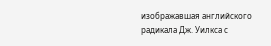изображавшая английского радикала Дж. Уилкса с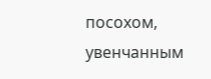посохом, увенчанным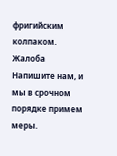фригийским колпаком.
Жалоба
Напишите нам, и мы в срочном порядке примем меры.